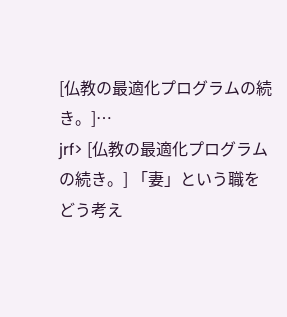[仏教の最適化プログラムの続き。]…
jrf> [仏教の最適化プログラムの続き。] 「妻」という職をどう考え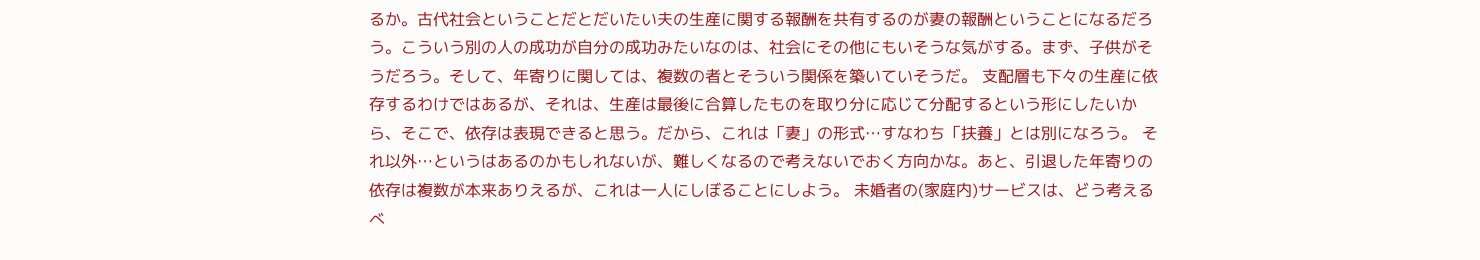るか。古代社会ということだとだいたい夫の生産に関する報酬を共有するのが妻の報酬ということになるだろう。こういう別の人の成功が自分の成功みたいなのは、社会にその他にもいそうな気がする。まず、子供がそうだろう。そして、年寄りに関しては、複数の者とそういう関係を築いていそうだ。 支配層も下々の生産に依存するわけではあるが、それは、生産は最後に合算したものを取り分に応じて分配するという形にしたいから、そこで、依存は表現できると思う。だから、これは「妻」の形式…すなわち「扶養」とは別になろう。 それ以外…というはあるのかもしれないが、難しくなるので考えないでおく方向かな。あと、引退した年寄りの依存は複数が本来ありえるが、これは一人にしぼることにしよう。 未婚者の(家庭内)サービスは、どう考えるべ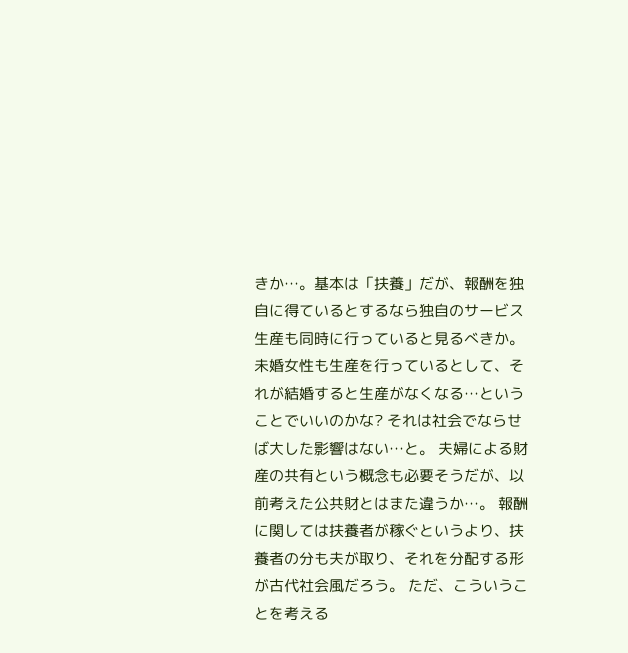きか…。基本は「扶養」だが、報酬を独自に得ているとするなら独自のサービス生産も同時に行っていると見るべきか。 未婚女性も生産を行っているとして、それが結婚すると生産がなくなる…ということでいいのかな? それは社会でならせば大した影響はない…と。 夫婦による財産の共有という概念も必要そうだが、以前考えた公共財とはまた違うか…。 報酬に関しては扶養者が稼ぐというより、扶養者の分も夫が取り、それを分配する形が古代社会風だろう。 ただ、こういうことを考える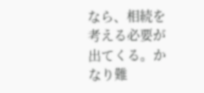なら、相続を考える必要が出てくる。かなり難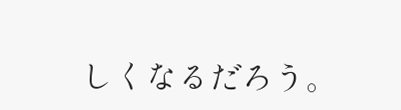しくなるだろう。